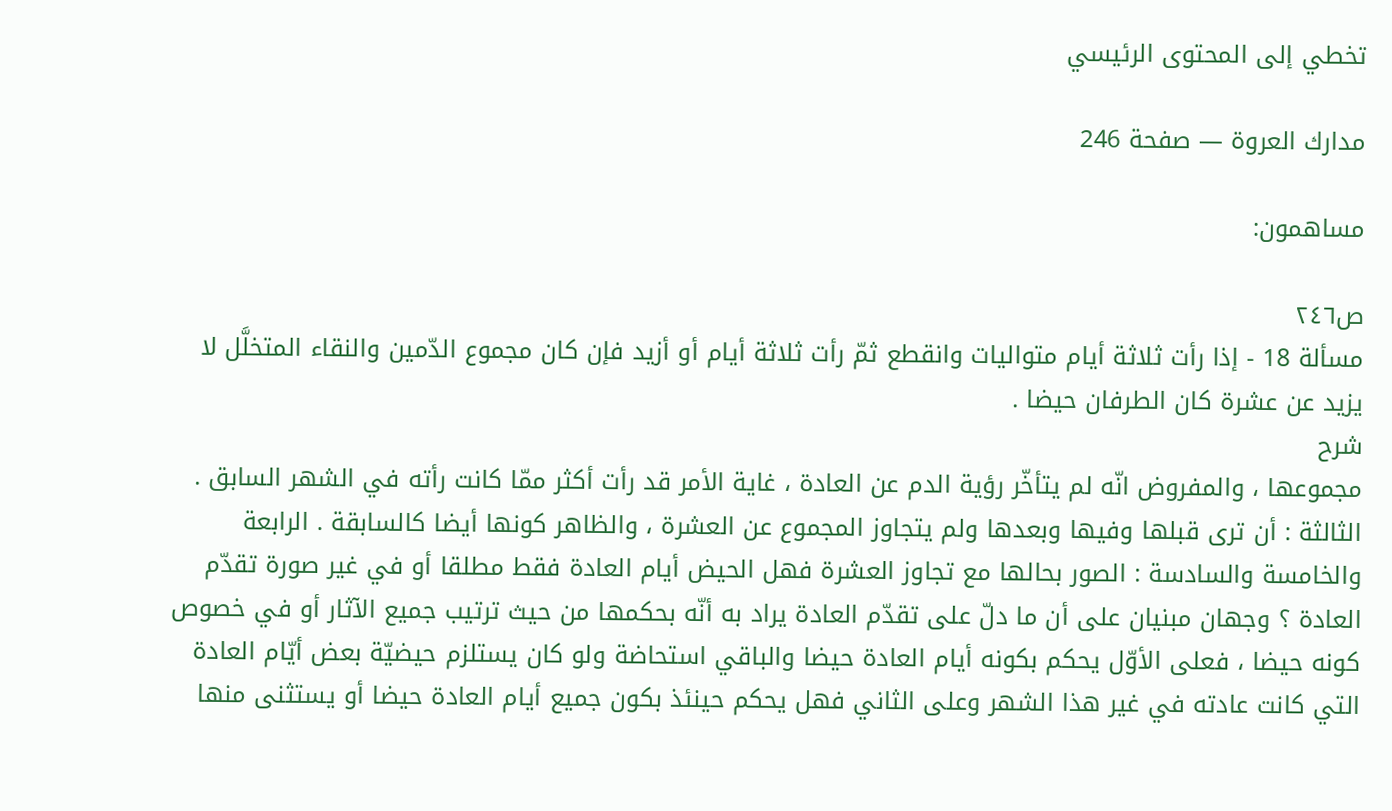تخطي إلى المحتوى الرئيسي

مدارك العروة — صفحة 246

مساهمون:

ص٢٤٦
مسألة 18 - إذا رأت ثلاثة أيام متواليات وانقطع ثمّ رأت ثلاثة أيام أو أزيد فإن كان مجموع الدّمين والنقاء المتخلَّل لا يزيد عن عشرة كان الطرفان حيضا .
شرح
مجموعها ، والمفروض انّه لم يتأخّر رؤية الدم عن العادة ، غاية الأمر قد رأت أكثر ممّا كانت رأته في الشهر السابق . الثالثة : أن ترى قبلها وفيها وبعدها ولم يتجاوز المجموع عن العشرة ، والظاهر كونها أيضا كالسابقة . الرابعة والخامسة والسادسة : الصور بحالها مع تجاوز العشرة فهل الحيض أيام العادة فقط مطلقا أو في غير صورة تقدّم العادة ؟ وجهان مبنيان على أن ما دلّ على تقدّم العادة يراد به أنّه بحكمها من حيث ترتيب جميع الآثار أو في خصوص كونه حيضا ، فعلى الأوّل يحكم بكونه أيام العادة حيضا والباقي استحاضة ولو كان يستلزم حيضيّة بعض أيّام العادة التي كانت عادته في غير هذا الشهر وعلى الثاني فهل يحكم حينئذ بكون جميع أيام العادة حيضا أو يستثنى منها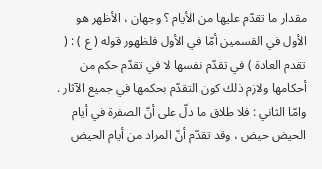مقدار ما تقدّم عليها من الأيام ؟ وجهان ، الأظهر هو الأول في القسمين أمّا في الأول فلظهور قوله ( ع ) : ( تقدم العادة ) في تقدّم نفسها لا في تقدّم حكم من أحكامها ولازم ذلك كون التقدّم بحكمها في جميع الآثار . وامّا الثاني : فلا طلاق ما دلّ على أنّ الصفرة في أيام الحيض حيض ، وقد تقدّم أنّ المراد من أيام الحيض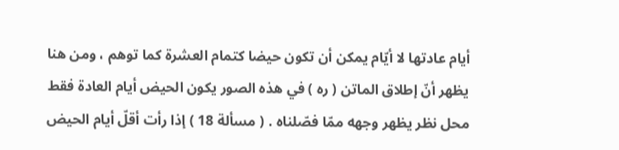أيام عادتها لا أيّام يمكن أن تكون حيضا كتمام العشرة كما توهم ، ومن هنا يظهر أنّ إطلاق الماتن ( ره ) في هذه الصور يكون الحيض أيام العادة فقط محل نظر يظهر وجهه ممّا فصّلناه . ( مسألة 18 ) إذا رأت أقلّ أيام الحيض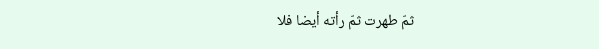ثمّ طهرت ثمّ رأته أيضا فلا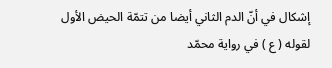إشكال في أنّ الدم الثاني أيضا من تتمّة الحيض الأول لقوله ( ع ) في رواية محمّد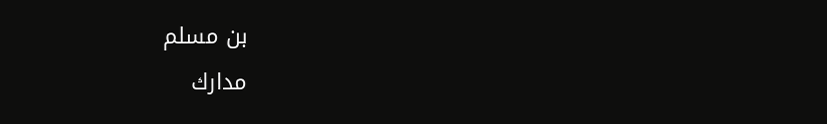بن مسلم
مدارك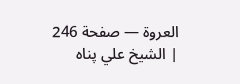العروة — صفحة 246 | الشيخ علي پناه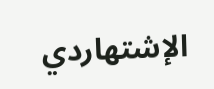الإشتهاردي